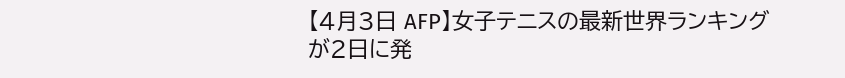【4月3日 AFP】女子テニスの最新世界ランキングが2日に発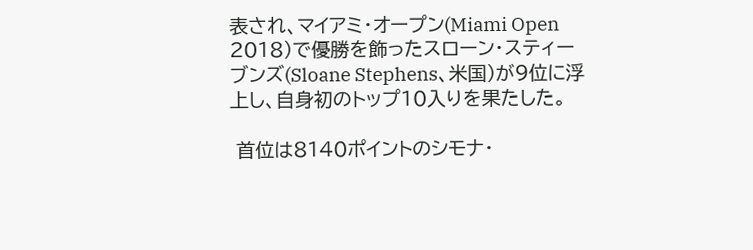表され、マイアミ・オープン(Miami Open 2018)で優勝を飾ったスローン・スティーブンズ(Sloane Stephens、米国)が9位に浮上し、自身初のトップ10入りを果たした。

 首位は8140ポイントのシモナ・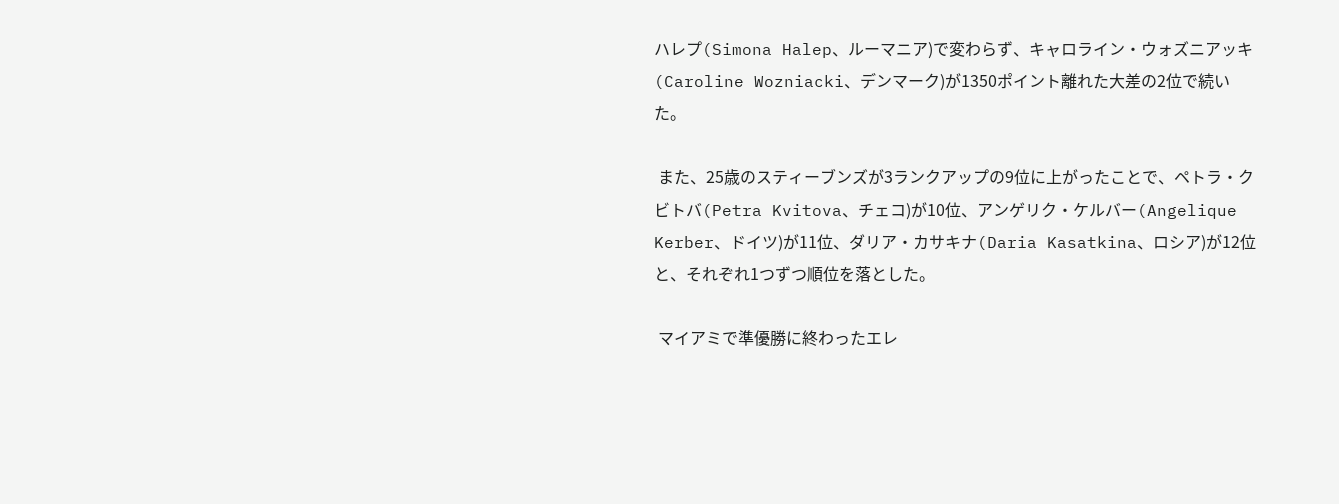ハレプ(Simona Halep、ルーマニア)で変わらず、キャロライン・ウォズニアッキ(Caroline Wozniacki、デンマーク)が1350ポイント離れた大差の2位で続いた。

 また、25歳のスティーブンズが3ランクアップの9位に上がったことで、ペトラ・クビトバ(Petra Kvitova、チェコ)が10位、アンゲリク・ケルバー(Angelique Kerber、ドイツ)が11位、ダリア・カサキナ(Daria Kasatkina、ロシア)が12位と、それぞれ1つずつ順位を落とした。

 マイアミで準優勝に終わったエレ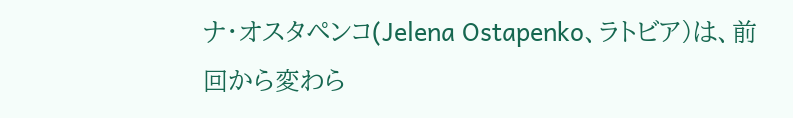ナ・オスタペンコ(Jelena Ostapenko、ラトビア)は、前回から変わら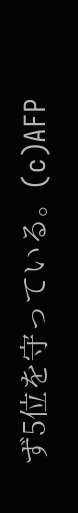ず5位を守っている。(c)AFP